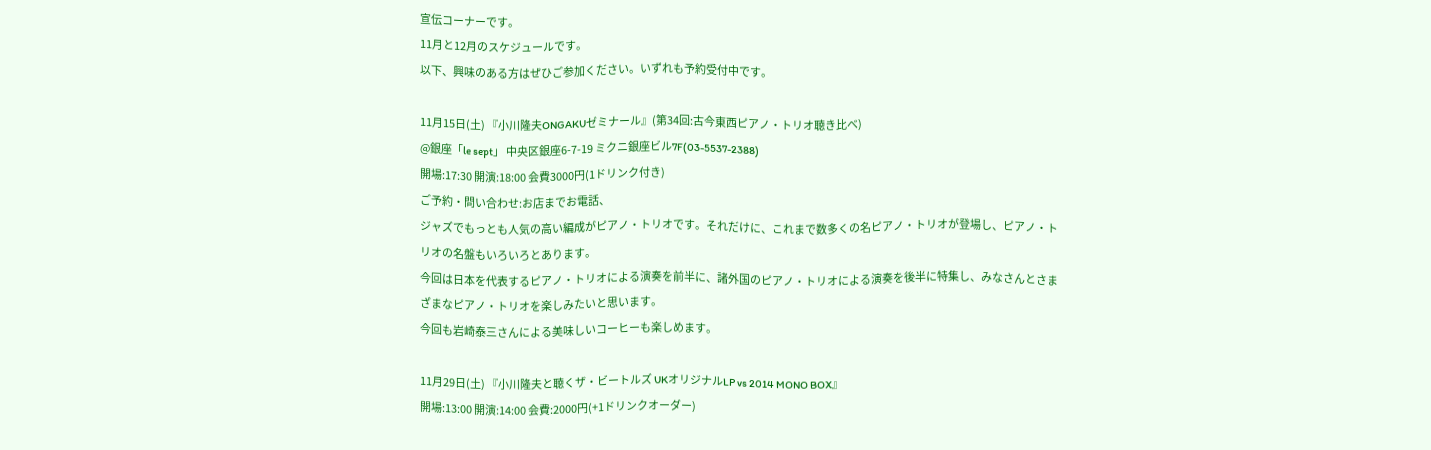宣伝コーナーです。
11月と12月のスケジュールです。
以下、興味のある方はぜひご参加ください。いずれも予約受付中です。

11月15日(土) 『小川隆夫ONGAKUゼミナール』(第34回:古今東西ピアノ・トリオ聴き比べ)
@銀座「le sept」 中央区銀座6-7-19 ミクニ銀座ビル7F(03-5537-2388)
開場:17:30 開演:18:00 会費3000円(1ドリンク付き)
ご予約・問い合わせ:お店までお電話、
ジャズでもっとも人気の高い編成がピアノ・トリオです。それだけに、これまで数多くの名ピアノ・トリオが登場し、ピアノ・トリオの名盤もいろいろとあります。
今回は日本を代表するピアノ・トリオによる演奏を前半に、諸外国のピアノ・トリオによる演奏を後半に特集し、みなさんとさまざまなピアノ・トリオを楽しみたいと思います。
今回も岩崎泰三さんによる美味しいコーヒーも楽しめます。

11月29日(土) 『小川隆夫と聴くザ・ビートルズ UKオリジナルLP vs 2014 MONO BOX』
開場:13:00 開演:14:00 会費:2000円(+1ドリンクオーダー)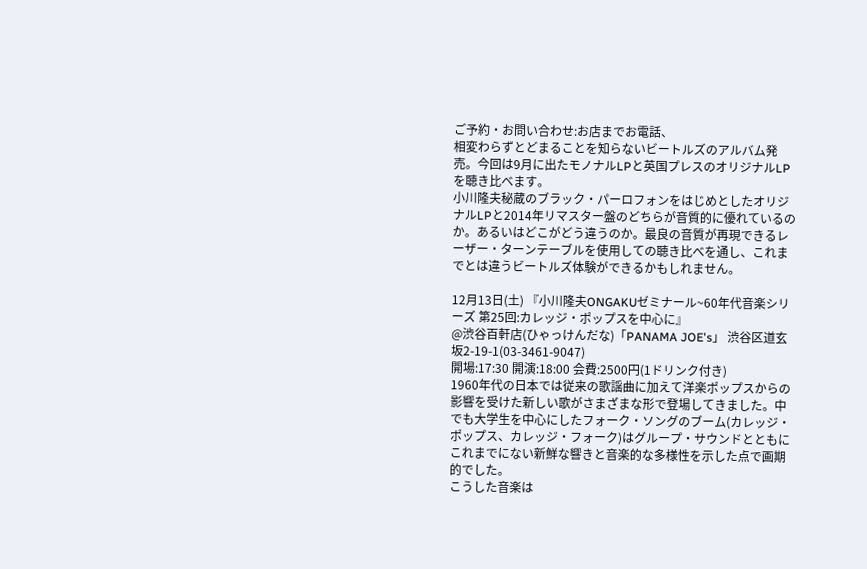ご予約・お問い合わせ:お店までお電話、
相変わらずとどまることを知らないビートルズのアルバム発売。今回は9月に出たモノナルLPと英国プレスのオリジナルLPを聴き比べます。
小川隆夫秘蔵のブラック・パーロフォンをはじめとしたオリジナルLPと2014年リマスター盤のどちらが音質的に優れているのか。あるいはどこがどう違うのか。最良の音質が再現できるレーザー・ターンテーブルを使用しての聴き比べを通し、これまでとは違うビートルズ体験ができるかもしれません。

12月13日(土) 『小川隆夫ONGAKUゼミナール~60年代音楽シリーズ 第25回:カレッジ・ポップスを中心に』
@渋谷百軒店(ひゃっけんだな)「PANAMA JOE's」 渋谷区道玄坂2-19-1(03-3461-9047)
開場:17:30 開演:18:00 会費:2500円(1ドリンク付き)
1960年代の日本では従来の歌謡曲に加えて洋楽ポップスからの影響を受けた新しい歌がさまざまな形で登場してきました。中でも大学生を中心にしたフォーク・ソングのブーム(カレッジ・ポップス、カレッジ・フォーク)はグループ・サウンドとともにこれまでにない新鮮な響きと音楽的な多様性を示した点で画期的でした。
こうした音楽は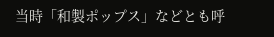当時「和製ポップス」などとも呼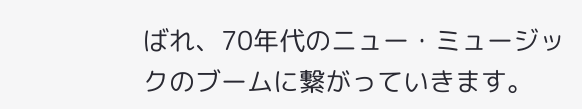ばれ、70年代のニュー・ミュージックのブームに繋がっていきます。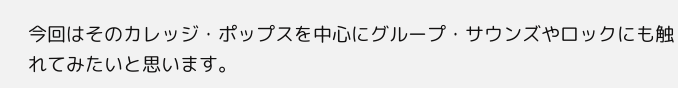今回はそのカレッジ・ポップスを中心にグループ・サウンズやロックにも触れてみたいと思います。